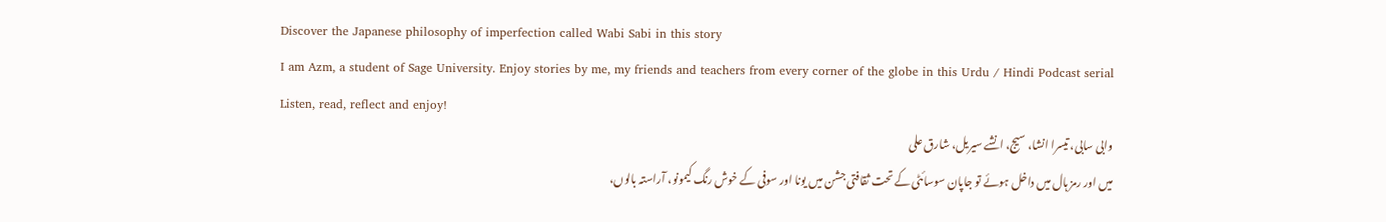Discover the Japanese philosophy of imperfection called Wabi Sabi in this story
I am Azm, a student of Sage University. Enjoy stories by me, my friends and teachers from every corner of the globe in this Urdu / Hindi Podcast serial
Listen, read, reflect and enjoy!
وابی سابی، تیسرا انشا، سیج، انشے سیریل، شارق علی
میں اور رمز ہال میں داخل ہوئے تو جاپان سوسائٹی کے تحت ثقافتی جشن میں یونا اور سوفی کے خوش رنگ کیمونو، آراستہ بالوں،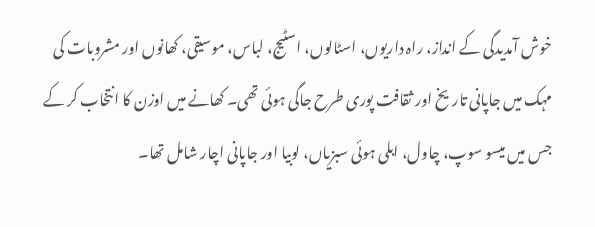خوش آمدیدگی کے انداز، راہ داریوں، اسٹالوں، اسٹیج، لباس، موسیقی، کھانوں اور مشروبات کی مہک میں جاپانی تاریخ اور ثقافت پوری طرح جاگی ہوئی تھی۔ کھانے میں اوزن کا انتخاب کر کے جس میں میسو سوپ، چاول، ابلی ہوئی سبزیاں، لوبیا اور جاپانی اچار شامل تھا۔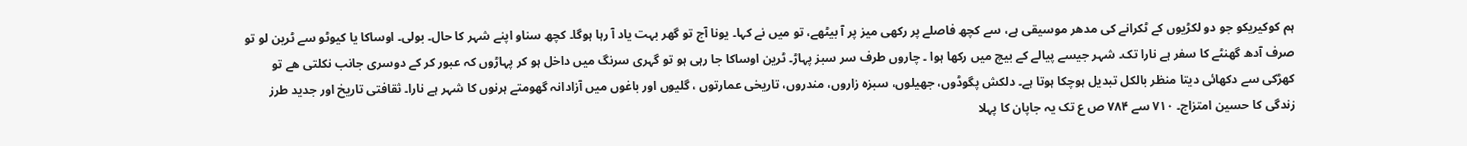ہم کوکیریکو جو دو لکڑیوں کے ٹکرانے کی مدھر موسیقی ہے، سے کچھ فاصلے پر رکھی میز پر آ بیٹھے، تو میں نے کہا۔ یونا آج تو گھر بہت یاد آ رہا ہوگا۔ کچھ سناو اپنے شہر کا حال۔ بولی۔ اوساکا یا کیوٹو سے ٹرین لو تو صرف آدھ گھنٹے کا سفر ہے نارا تک۔ شہر جیسے پیالے کے بیچ میں رکھا ہوا ۔ چاروں طرف سر سبز پہاڑ۔ ٹرین اوساکا جا رہی ہو تو گہری سرنگ میں داخل ہو کر پہاڑوں کہ عبور کر کے دوسری جانب نکلتی ھے تو کھڑکی سے دکھائی دیتا منظر بالکل تبدیل ہوچکا ہوتا ہے۔ دلکش پگوڈوں، جھیلوں، سبزہ زاروں، مندروں، تاریخی عمارتوں ، گلیوں اور باغوں میں آزادانہ گھومتے ہرنوں کا شہر ہے نارا۔ ثقافتی تاریخ اور جدید طرز زندگی کا حسین امتزاج۔ ۷۱۰ سے ۷۸۴ ص ع تک یہ جاپان کا پہلا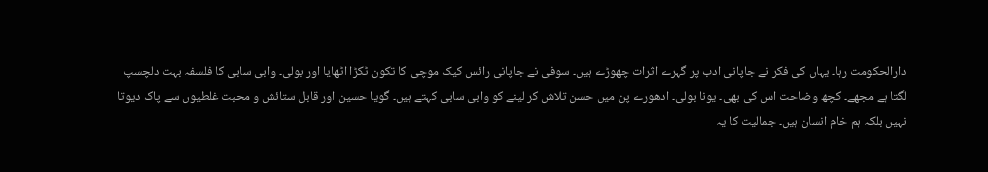دارالحکومت رہا۔ یہاں کی فکر نے جاپانی ادب پر گہرے اثرات چھوڑے ہیں۔ سوفی نے جاپانی رائس کیک موچی کا تکون ٹکڑا اٹھایا اور بولی۔ وابی سابی کا فلسفہ بہت دلچسپ لگتا ہے مجھے۔ کچھ وضاحت اس کی بھی۔ یونا بولی۔ ادھورے پن میں حسن تلاش کر لینے کو وابی سابی کہتے ہیں۔ گویا حسین اور قابل ستائش و محبت غلطیوں سے پاک دیوتا نہیں بلکہ ہم خام انسان ہیں۔ جمالیت کا یہ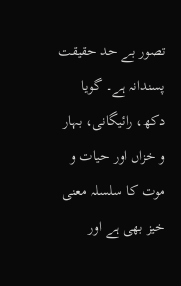تصور بے حد حقیقت پسندانہ ہے۔ گویا دکھ، رائیگانی، بہار و خزاں اور حیات و موت کا سلسلہ معنی خیز بھی ہے اور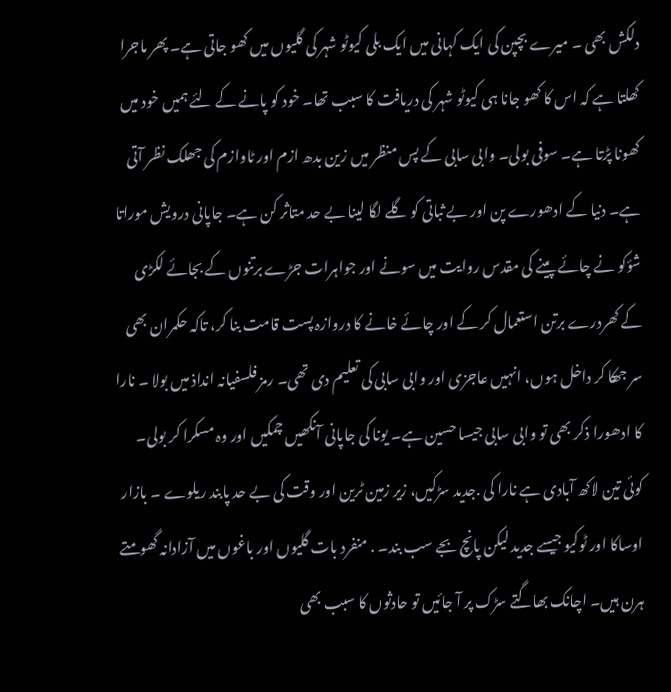دلکش بھی ۔ میرے بچپن کی ایک کہانی میں ایک بلی کیوٹو شہر کی گلیوں میں کھو جاتی ہے۔ پھر ماجرا کھلتا ہے کہ اس کا کھو جانا ہی کیوٹو شہر کی دریافت کا سبب تھا۔ خود کو پانے کے لئے ہمیں خود میں کھونا پڑتا ہے۔ سوفی بولی۔ وابی سابی کے پس منظر میں زین بدھ ازم اور ٹاوازم کی جھلک نظر آتی ہے۔ دنیا کے ادھورے پن اور بے ثباتی کو گلے لگا لینا بے حد متاثر کن ہے۔ جاپانی درویش موراتا شؤکو نے چائے پینے کی مقدس روایت میں سونے اور جواہرات جڑے برتنوں کے بجائے لکڑی کے کھردرے برتن استعمال کر کے اور چائے خانے کا دروازہ پست قامت بنا کر، تاکہ حکمران بھی سر جھکا کر داخل ہوں، انہیں عاجزی اور وابی سابی کی تعلیم دی تھی۔ رمز فلسفیانہ انداذ میں بولا ۔ نارا کا ادھورا ذکر بھی تو وابی سابی جیسا حسین ہے۔ یونا کی جاپانی آنکھیں چمکیں اور وہ مسکرا کر بولی۔ کوئی تین لاکھ آبادی ہے نارا کی .جدید سڑکیں، زیر زمین ٹرین اور وقت کی بے حد پابند ریلوے ۔ بازار اوساکا اور ٹوکیو جیسے جدید لیکن پانچ بجے سب بند۔ . منفرد بات گلیوں اور باغوں میں آزادانہ گھومتے ہرن ہیں۔ اچانک بھاگتے سڑک پر آ جائیں تو حادثوں کا سبب بھی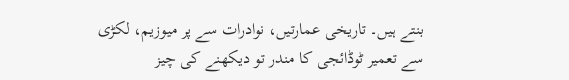بنتے ہیں۔ تاریخی عمارتیں، نوادرات سے پر میوزیم، لکڑی سے تعمیر ٹوڈائجی کا مندر تو دیکھنے کی چیز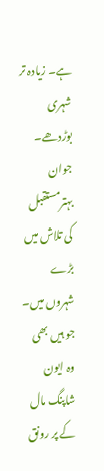ہے۔ زیادہ تر شہری بوڑدھے۔ جوان بہترمستقبل کی تلاش میں بڑے شہروں میں۔ جو ہیں بھی وہ ایون شاپنگ مال کے پر رونق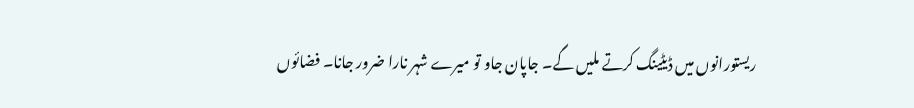ریستورانوں میں ڈیٹینگ کرتے ملیں گے۔ جاپان جاو تو میرے شہر نارا ضرور جانا۔ فضائوں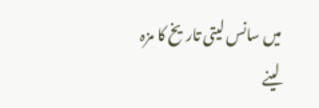میں سانس لیتی تاریخ کا مزہ لینے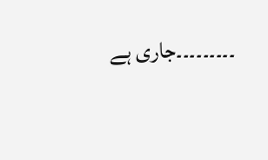۔۔۔۔۔۔۔۔۔جاری ہے